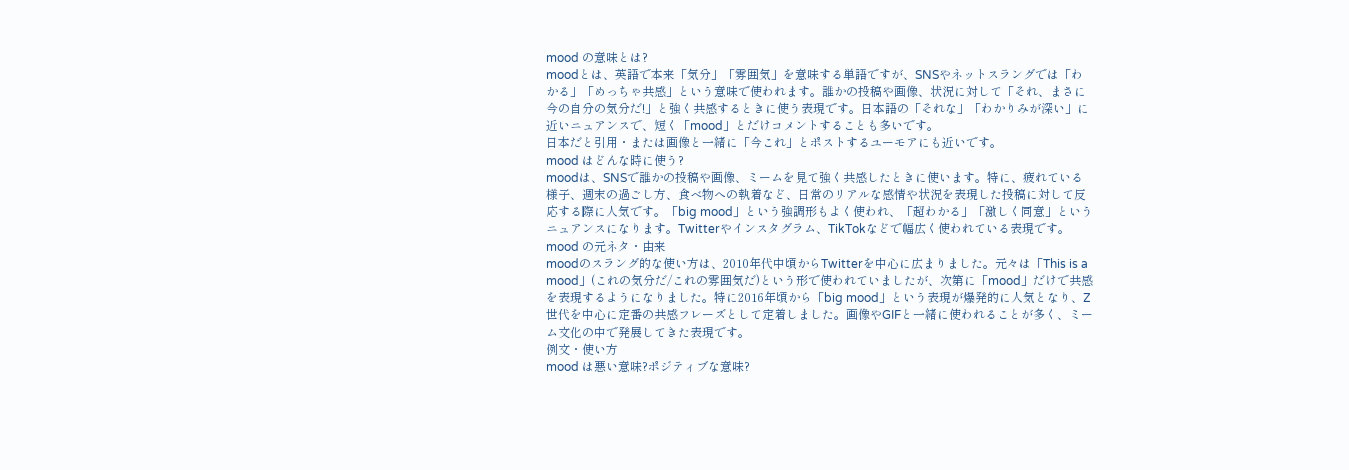mood の意味とは?
moodとは、英語で本来「気分」「雰囲気」を意味する単語ですが、SNSやネットスラングでは「わかる」「めっちゃ共感」という意味で使われます。誰かの投稿や画像、状況に対して「それ、まさに今の自分の気分だ!」と強く共感するときに使う表現です。日本語の「それな」「わかりみが深い」に近いニュアンスで、短く「mood」とだけコメントすることも多いです。
日本だと引用・または画像と一緒に「今これ」とポストするユーモアにも近いです。
mood はどんな時に使う?
moodは、SNSで誰かの投稿や画像、ミームを見て強く共感したときに使います。特に、疲れている様子、週末の過ごし方、食べ物への執着など、日常のリアルな感情や状況を表現した投稿に対して反応する際に人気です。「big mood」という強調形もよく使われ、「超わかる」「激しく同意」というニュアンスになります。Twitterやインスタグラム、TikTokなどで幅広く使われている表現です。
mood の元ネタ・由来
moodのスラング的な使い方は、2010年代中頃からTwitterを中心に広まりました。元々は「This is a mood」(これの気分だ/これの雰囲気だ)という形で使われていましたが、次第に「mood」だけで共感を表現するようになりました。特に2016年頃から「big mood」という表現が爆発的に人気となり、Z世代を中心に定番の共感フレーズとして定着しました。画像やGIFと一緒に使われることが多く、ミーム文化の中で発展してきた表現です。
例文・使い方
mood は悪い意味?ポジティブな意味?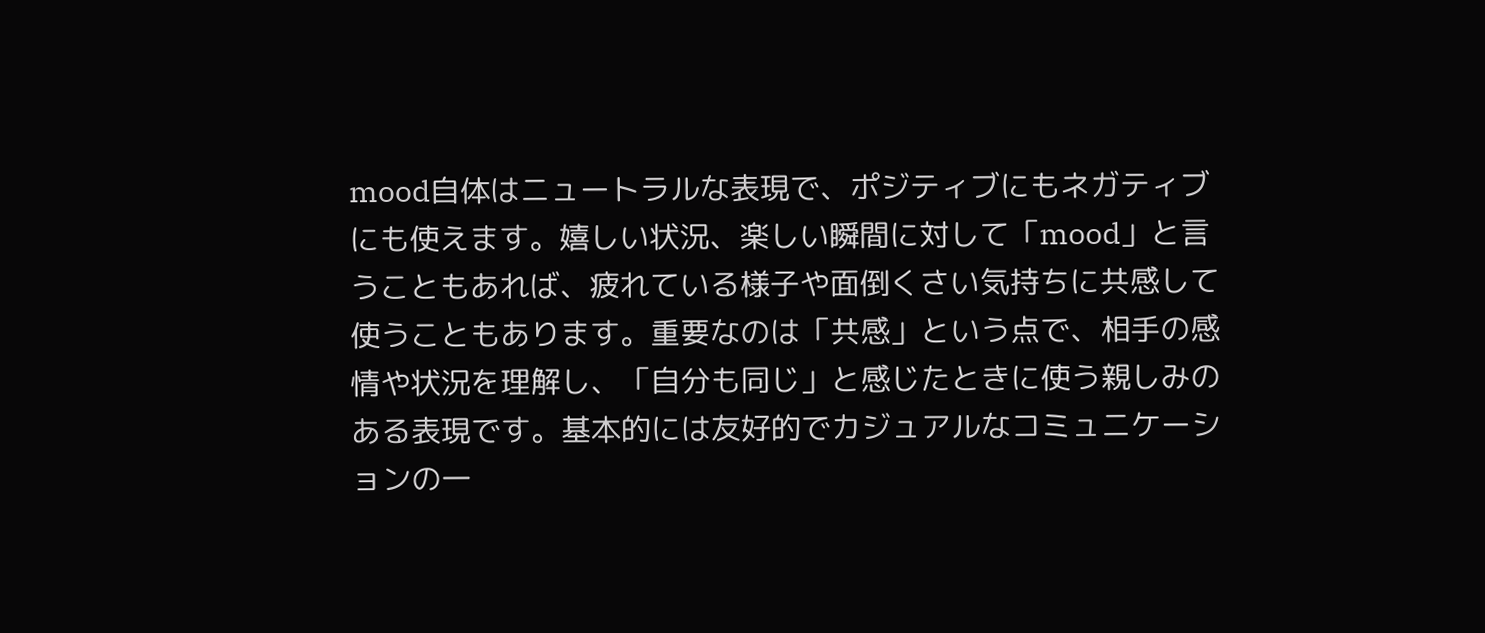mood自体はニュートラルな表現で、ポジティブにもネガティブにも使えます。嬉しい状況、楽しい瞬間に対して「mood」と言うこともあれば、疲れている様子や面倒くさい気持ちに共感して使うこともあります。重要なのは「共感」という点で、相手の感情や状況を理解し、「自分も同じ」と感じたときに使う親しみのある表現です。基本的には友好的でカジュアルなコミュニケーションの一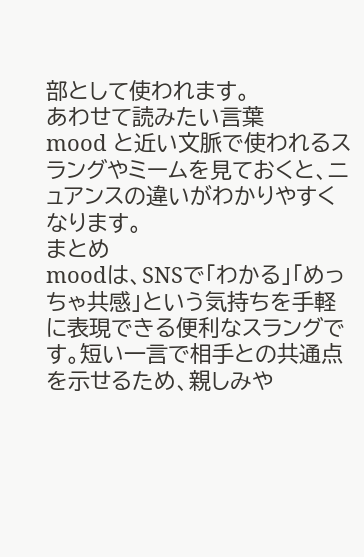部として使われます。
あわせて読みたい言葉
mood と近い文脈で使われるスラングやミームを見ておくと、ニュアンスの違いがわかりやすくなります。
まとめ
moodは、SNSで「わかる」「めっちゃ共感」という気持ちを手軽に表現できる便利なスラングです。短い一言で相手との共通点を示せるため、親しみや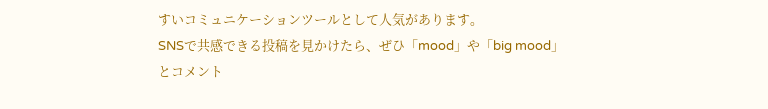すいコミュニケーションツールとして人気があります。
SNSで共感できる投稿を見かけたら、ぜひ「mood」や「big mood」とコメント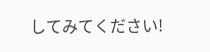してみてください!